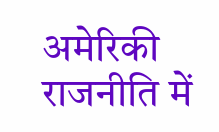अमेरिकी राजनीति में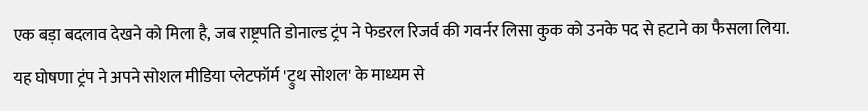एक बड़ा बदलाव देखने को मिला है, जब राष्ट्रपति डोनाल्ड ट्रंप ने फेडरल रिजर्व की गवर्नर लिसा कुक को उनके पद से हटाने का फैसला लिया. यह घोषणा ट्रंप ने अपने सोशल मीडिया प्लेटफॉर्म 'ट्रुथ सोशल' के माध्यम से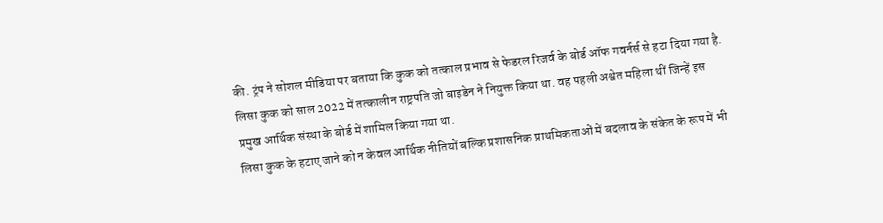की. ट्रंप ने सोशल मीडिया पर बताया कि कुक को तत्काल प्रभाव से फेडरल रिजर्व के बोर्ड ऑफ गवर्नर्स से हटा दिया गया है. लिसा कुक को साल 2022 में तत्कालीन राष्ट्रपति जो बाइडेन ने नियुक्त किया था. वह पहली अश्वेत महिला थीं जिन्हें इस प्रमुख आर्थिक संस्था के बोर्ड में शामिल किया गया था.
लिसा कुक के हटाए जाने को न केवल आर्थिक नीतियों बल्कि प्रशासनिक प्राथमिकताओं में बदलाव के संकेत के रूप में भी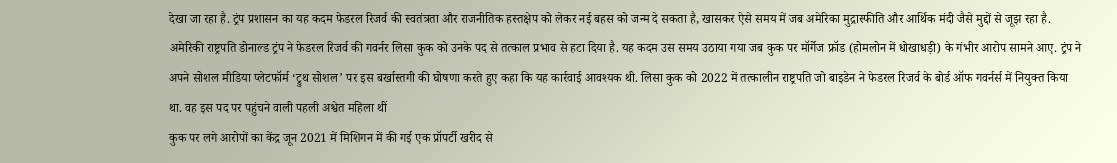देखा जा रहा है. ट्रंप प्रशासन का यह कदम फेडरल रिजर्व की स्वतंत्रता और राजनीतिक हस्तक्षेप को लेकर नई बहस को जन्म दे सकता है, खासकर ऐसे समय में जब अमेरिका मुद्रास्फीति और आर्थिक मंदी जैसे मुद्दों से जूझ रहा है.
अमेरिकी राष्ट्रपति डोनाल्ड ट्रंप ने फेडरल रिजर्व की गवर्नर लिसा कुक को उनके पद से तत्काल प्रभाव से हटा दिया है. यह कदम उस समय उठाया गया जब कुक पर मॉर्गेज फ्रॉड (होमलोन में धोखाधड़ी) के गंभीर आरोप सामने आए. ट्रंप ने अपने सोशल मीडिया प्लेटफॉर्म ‘ट्रुथ सोशल’ पर इस बर्खास्तगी की घोषणा करते हुए कहा कि यह कार्रवाई आवश्यक थी. लिसा कुक को 2022 में तत्कालीन राष्ट्रपति जो बाइडेन ने फेडरल रिजर्व के बोर्ड ऑफ गवर्नर्स में नियुक्त किया था. वह इस पद पर पहुंचने वाली पहली अश्वेत महिला थीं
कुक पर लगे आरोपों का केंद्र जून 2021 में मिशिगन में की गई एक प्रॉपर्टी खरीद से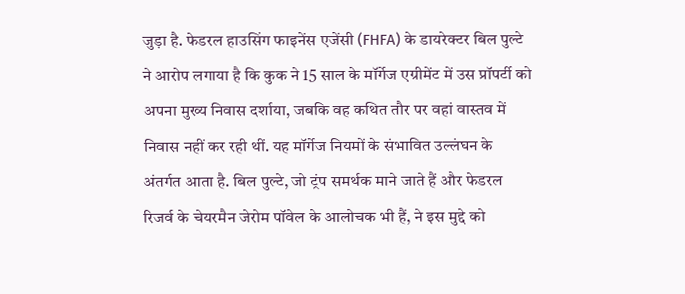जुड़ा है. फेडरल हाउसिंग फाइनेंस एजेंसी (FHFA) के डायरेक्टर बिल पुल्टे ने आरोप लगाया है कि कुक ने 15 साल के मॉर्गेज एग्रीमेंट में उस प्रॉपर्टी को अपना मुख्य निवास दर्शाया, जबकि वह कथित तौर पर वहां वास्तव में निवास नहीं कर रही थीं. यह मॉर्गेज नियमों के संभावित उल्लंघन के अंतर्गत आता है. बिल पुल्टे, जो ट्रंप समर्थक माने जाते हैं और फेडरल रिजर्व के चेयरमैन जेरोम पॉवेल के आलोचक भी हैं, ने इस मुद्दे को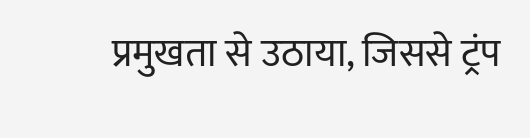प्रमुखता से उठाया, जिससे ट्रंप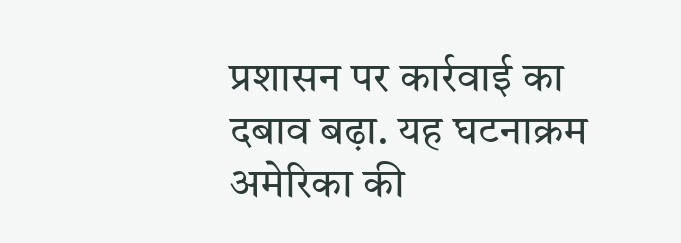प्रशासन पर कार्रवाई का दबाव बढ़ा. यह घटनाक्रम अमेरिका की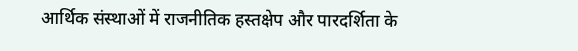आर्थिक संस्थाओं में राजनीतिक हस्तक्षेप और पारदर्शिता के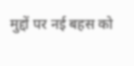मुद्दों पर नई बहस को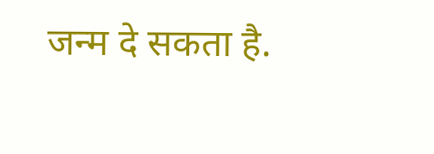जन्म दे सकता है.